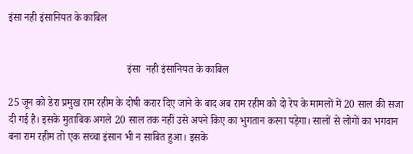इंसा नही इंसानियत के काबिल


                                              इंसा  नही इंसानियत के काबिल

25 जून को डेरा प्रमुख राम रहीम के दोषी करार दिए जाने के बाद अब राम रहीम को दो रेप के मामलों में 20 साल की सजा दी गई है। इसके मुताबिक अगले 20 साल तक नहीं उसे अपने किए का भुगतान करना पड़ेगा। सालों से लोगों का भगवान बना राम रहीम तो एक सच्चा इंसान भी न साबित हुआ। इसके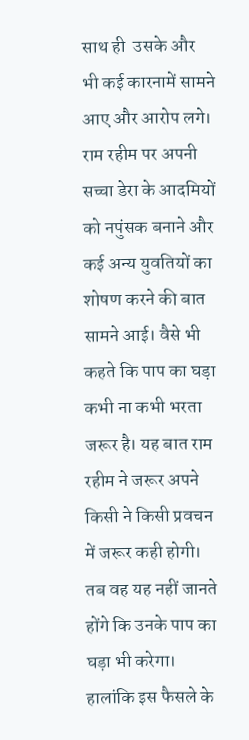साथ ही  उसके और भी कई कारनामें सामने आए और आरोप लगे। राम रहीम पर अपनी सच्चा डेरा के आदमियों को नपुंसक बनाने और कई अन्य युवतियों का शोषण करने की बात सामने आई। वैसे भी कहते कि पाप का घड़ा कभी ना कभी भरता जरूर है। यह बात राम रहीम ने जरूर अपने किसी ने किसी प्रवचन में जरूर कही होगी। तब वह यह नहीं जानते होंगे कि उनके पाप का घड़ा भी करेगा। हालांकि इस फैसले के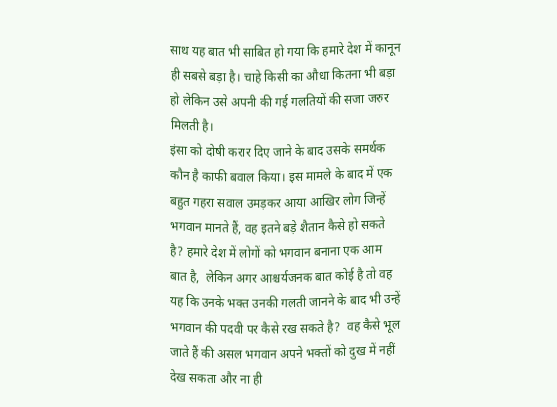साथ यह बात भी साबित हो गया कि हमारे देश में कानून ही सबसे बड़ा है। चाहे किसी का औधा कितना भी बड़ा हो लेकिन उसे अपनी की गई गलतियों की सजा जरुर मिलती है।
इंसा को दोषी करार दिए जाने के बाद उसके समर्थक कौन है काफी बवाल किया। इस मामले के बाद में एक बहुत गहरा सवाल उमड़कर आया आखिर लोग जिन्हें भगवान मानते हैं, वह इतने बड़े शैतान कैसे हो सकते है? हमारे देश में लोगों को भगवान बनाना एक आम बात है,  लेकिन अगर आश्चर्यजनक बात कोई है तो वह यह कि उनके भक्त उनकी गलती जानने के बाद भी उन्हें  भगवान की पदवी पर कैसे रख सकते है?  वह कैसे भूल जाते हैं की असल भगवान अपने भक्तों को दुख में नहीं देख सकता और ना ही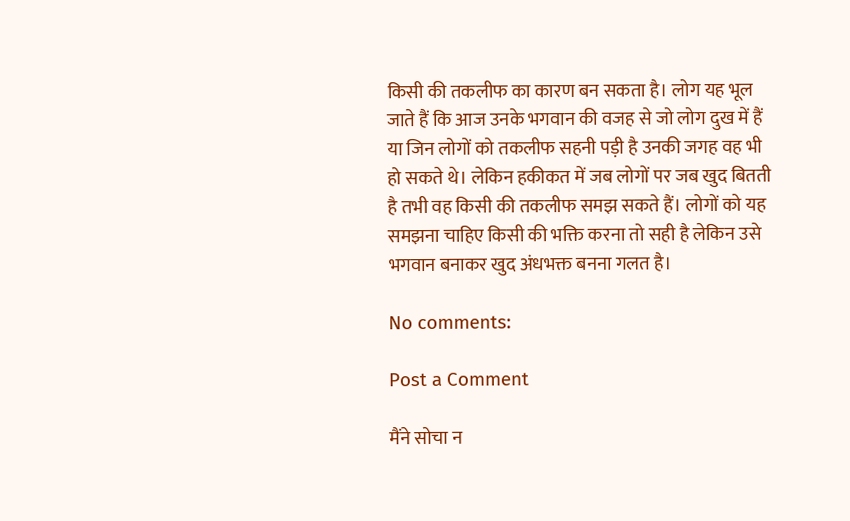किसी की तकलीफ का कारण बन सकता है। लोग यह भूल जाते हैं कि आज उनके भगवान की वजह से जो लोग दुख में हैं या जिन लोगों को तकलीफ सहनी पड़ी है उनकी जगह वह भी हो सकते थे। लेकिन हकीकत में जब लोगों पर जब खुद बितती है तभी वह किसी की तकलीफ समझ सकते हैं। लोगों को यह समझना चाहिए किसी की भक्ति करना तो सही है लेकिन उसे भगवान बनाकर खुद अंधभक्त बनना गलत है।

No comments:

Post a Comment

मैंने सोचा न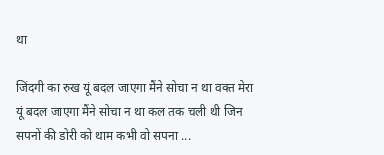था

जिंदगी का रुख यूं बदल जाएगा मैंने सोचा न था वक्त मेरा यूं बदल जाएगा मैंने सोचा न था कल तक चली थी जिन सपनों की डोरी को थाम कभी वो सपना ...